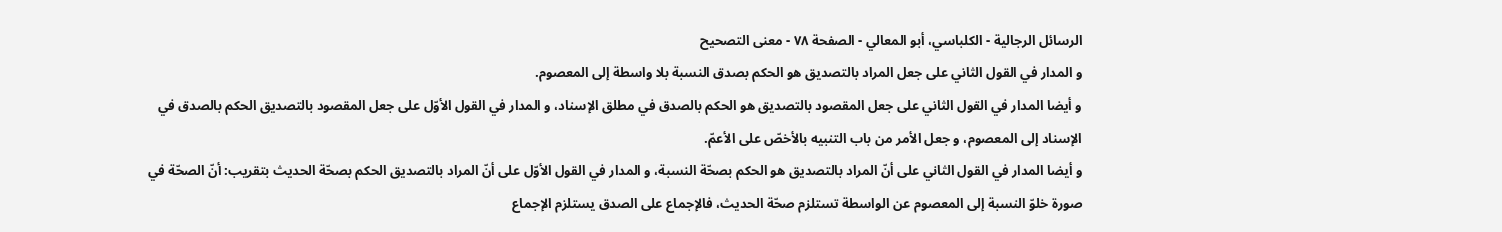الرسائل الرجالية - الكلباسي، أبو المعالي - الصفحة ٧٨ - معنى التصحيح
و المدار في القول الثاني على جعل المراد بالتصديق هو الحكم بصدق النسبة بلا واسطة إلى المعصوم.
و أيضا المدار في القول الثاني على جعل المقصود بالتصديق هو الحكم بالصدق في مطلق الإسناد، و المدار في القول الأوّل على جعل المقصود بالتصديق الحكم بالصدق في الإسناد إلى المعصوم، و جعل الأمر من باب التنبيه بالأخصّ على الأعمّ.
و أيضا المدار في القول الثاني على أنّ المراد بالتصديق هو الحكم بصحّة النسبة، و المدار في القول الأوّل على أنّ المراد بالتصديق الحكم بصحّة الحديث بتقريب: أنّ الصحّة في صورة خلوّ النسبة إلى المعصوم عن الواسطة تستلزم صحّة الحديث، فالإجماع على الصدق يستلزم الإجماع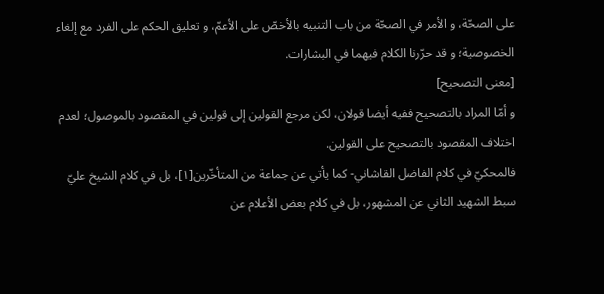على الصحّة، و الأمر في الصحّة من باب التنبيه بالأخصّ على الأعمّ، و تعليق الحكم على الفرد مع إلغاء الخصوصية؛ و قد حرّرنا الكلام فيهما في البشارات.
[معنى التصحيح]
و أمّا المراد بالتصحيح ففيه أيضا قولان، لكن مرجع القولين إلى قولين في المقصود بالموصول؛ لعدم اختلاف المقصود بالتصحيح على القولين.
فالمحكيّ في كلام الفاضل القاشاني- كما يأتي عن جماعة من المتأخّرين[١]، بل في كلام الشيخ عليّ سبط الشهيد الثاني عن المشهور، بل في كلام بعض الأعلام عن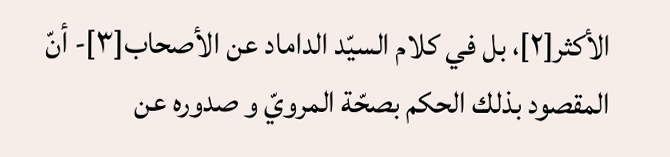الأكثر[٢]، بل في كلام السيّد الداماد عن الأصحاب[٣]- أنّ المقصود بذلك الحكم بصحّة المرويّ و صدوره عن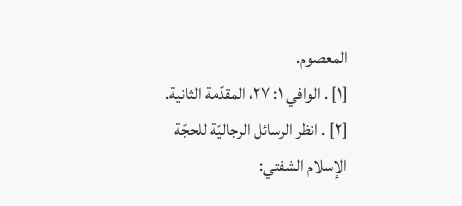المعصوم.
[١] . الوافي ١: ٢٧، المقدّمة الثانية.
[٢] . انظر الرسائل الرجاليّة للحجّة الإسلام الشفتي: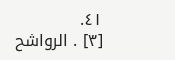٤١.
[٣] . الرواشح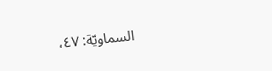السماويّة: ٤٧،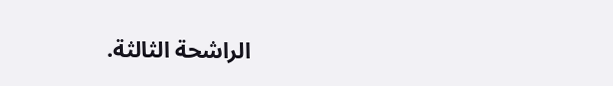الراشحة الثالثة.